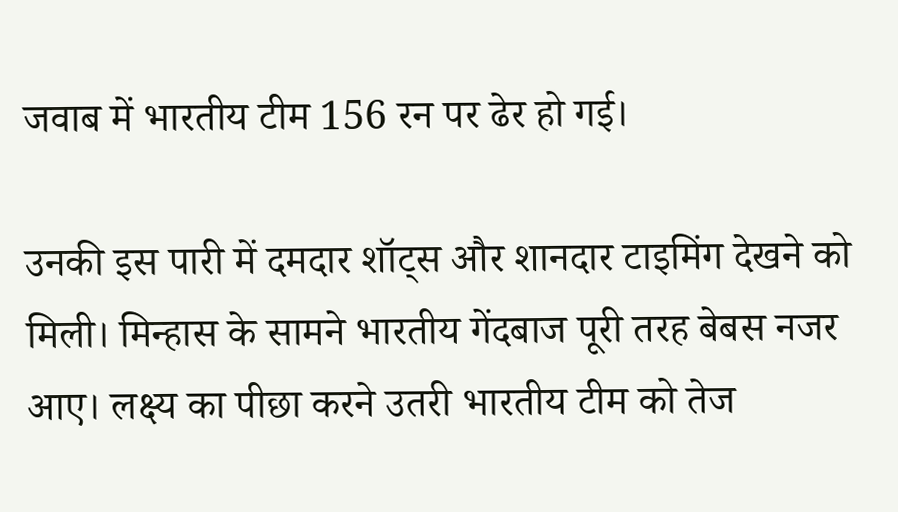जवाब में भारतीय टीम 156 रन पर ढेर हो गई।

उनकी इस पारी में दमदार शॉट्स और शानदार टाइमिंग देखने को मिली। मिन्हास के सामने भारतीय गेंदबाज पूरी तरह बेबस नजर आए। लक्ष्य का पीछा करने उतरी भारतीय टीम को तेज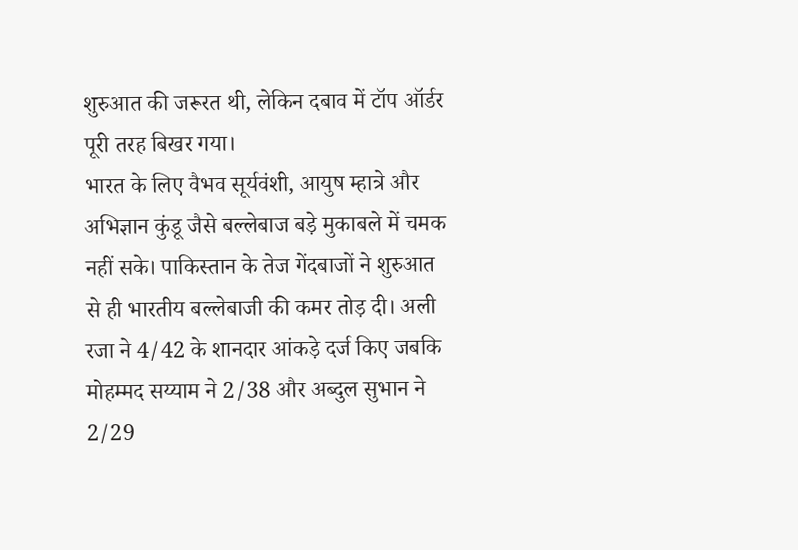शुरुआत की जरूरत थी, लेकिन दबाव में टॉप ऑर्डर पूरी तरह बिखर गया।
भारत के लिए वैभव सूर्यवंशी, आयुष म्हात्रे और अभिज्ञान कुंडू जैसे बल्लेबाज बड़े मुकाबले में चमक नहीं सके। पाकिस्तान के तेज गेंदबाजों ने शुरुआत से ही भारतीय बल्लेबाजी की कमर तोड़ दी। अली रजा ने 4/42 के शानदार आंकड़े दर्ज किए जबकि मोहम्मद सय्याम ने 2/38 और अब्दुल सुभान ने 2/29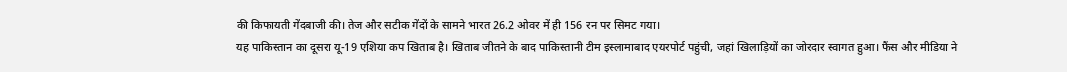की किफायती गेंदबाजी की। तेज और सटीक गेंदों के सामने भारत 26.2 ओवर में ही 156 रन पर सिमट गया।
यह पाकिस्तान का दूसरा यू-19 एशिया कप खिताब है। खिताब जीतने के बाद पाकिस्तानी टीम इस्लामाबाद एयरपोर्ट पहुंची, जहां खिलाड़ियों का जोरदार स्वागत हुआ। फैंस और मीडिया ने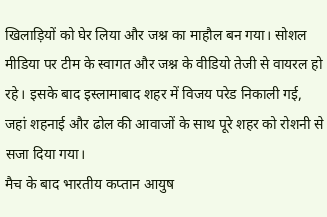खिलाड़ियों को घेर लिया और जश्न का माहौल बन गया। सोशल मीडिया पर टीम के स्वागत और जश्न के वीडियो तेजी से वायरल हो रहे। इसके बाद इस्लामाबाद शहर में विजय परेड निकाली गई, जहां शहनाई और ढोल की आवाजों के साथ पूरे शहर को रोशनी से सजा दिया गया।
मैच के बाद भारतीय कप्तान आयुष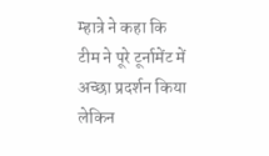म्हात्रे ने कहा कि टीम ने पूरे टूर्नामेंट में अच्छा प्रदर्शन किया लेकिन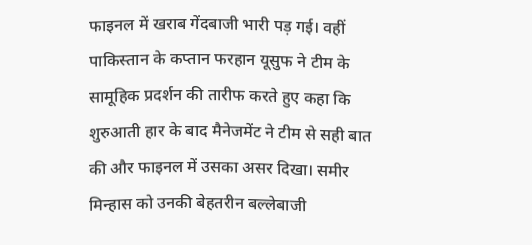फाइनल में खराब गेंदबाजी भारी पड़ गई। वहीं पाकिस्तान के कप्तान फरहान यूसुफ ने टीम के सामूहिक प्रदर्शन की तारीफ करते हुए कहा कि शुरुआती हार के बाद मैनेजमेंट ने टीम से सही बात की और फाइनल में उसका असर दिखा। समीर मिन्हास को उनकी बेहतरीन बल्लेबाजी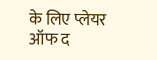के लिए प्लेयर ऑफ द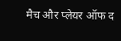मैच और प्लेयर ऑफ द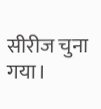सीरीज चुना गया।